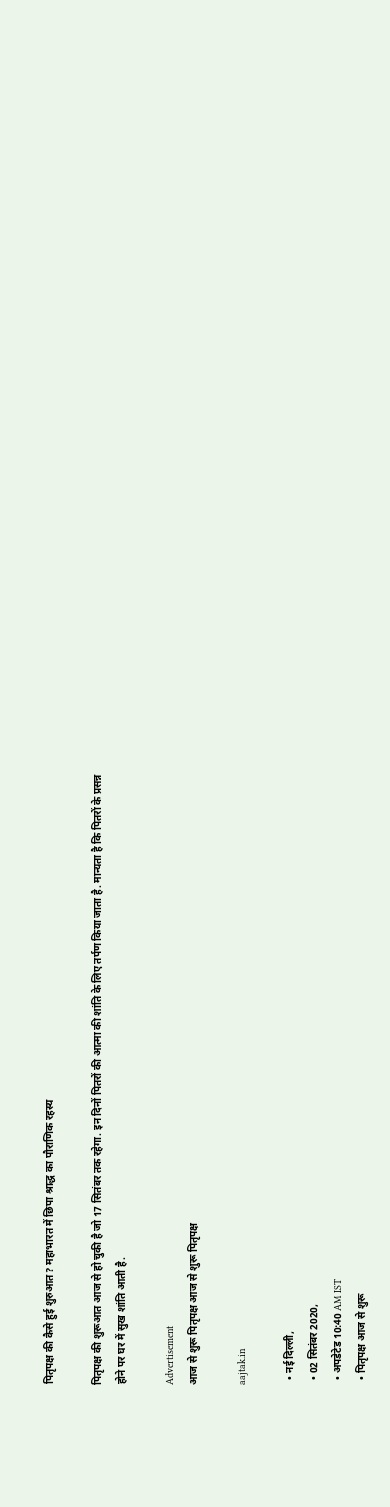पितृपक्ष की कैसे हुई शुरुआत? महाभारत में छिपा श्राद्ध का पौराणिक रहस्य

पितृपक्ष की शुरूआत आज से हो चुकी है जो 17 सितंबर तक रहेगा. इन दिनों पितरों की आत्मा की शांति के लिए तर्पण किया जाता है. मान्यता है कि पितरों के प्रसन्न होने पर घर में सुख शांति आती है.

Advertisement
आज से शुरू पितृपक्ष आज से शुरू पितृपक्ष

aajtak.in

  • नई दिल्ली,
  • 02 सितंबर 2020,
  • अपडेटेड 10:40 AM IST
  • पितृपक्ष आज से शुरू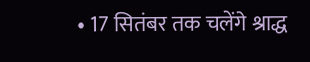• 17 सितंबर तक चलेंगे श्राद्ध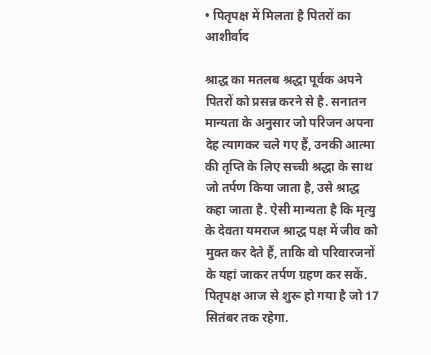• पितृपक्ष में मिलता है पितरों का आशीर्वाद

श्राद्ध का मतलब श्रद्धा पूर्वक अपने पितरों को प्रसन्न करने से है. सनातन मान्यता के अनुसार जो परिजन अपना देह त्यागकर चले गए हैं, उनकी आत्मा की तृप्ति के लिए सच्ची श्रद्धा के साथ जो तर्पण किया जाता है, उसे श्राद्ध कहा जाता है. ऐसी मान्यता है कि मृत्यु के देवता यमराज श्राद्ध पक्ष में जीव को मुक्त कर देते हैं, ताकि वो परिवारजनों के यहां जाकर तर्पण ग्रहण कर सकें. पितृपक्ष आज से शुरू हो गया है जो 17 सितंबर तक रहेगा.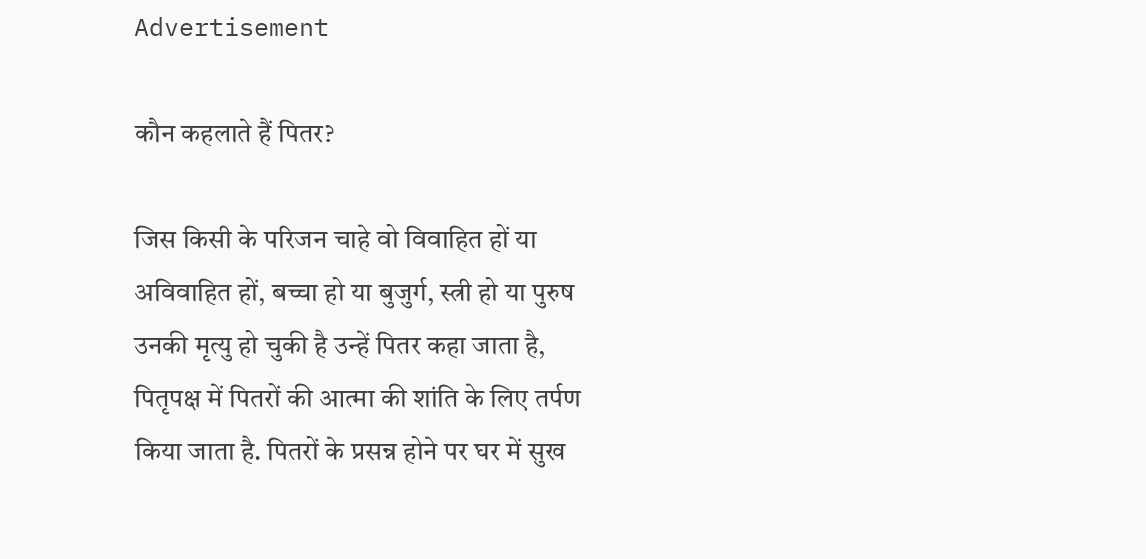Advertisement

कौन कहलाते हैं पितर?

जिस किसी के परिजन चाहे वो विवाहित हों या अविवाहित हों, बच्चा हो या बुजुर्ग, स्त्री हो या पुरुष उनकी मृत्यु हो चुकी है उन्हें पितर कहा जाता है,  पितृपक्ष में पितरों की आत्मा की शांति के लिए तर्पण किया जाता है. पितरों के प्रसन्न होने पर घर में सुख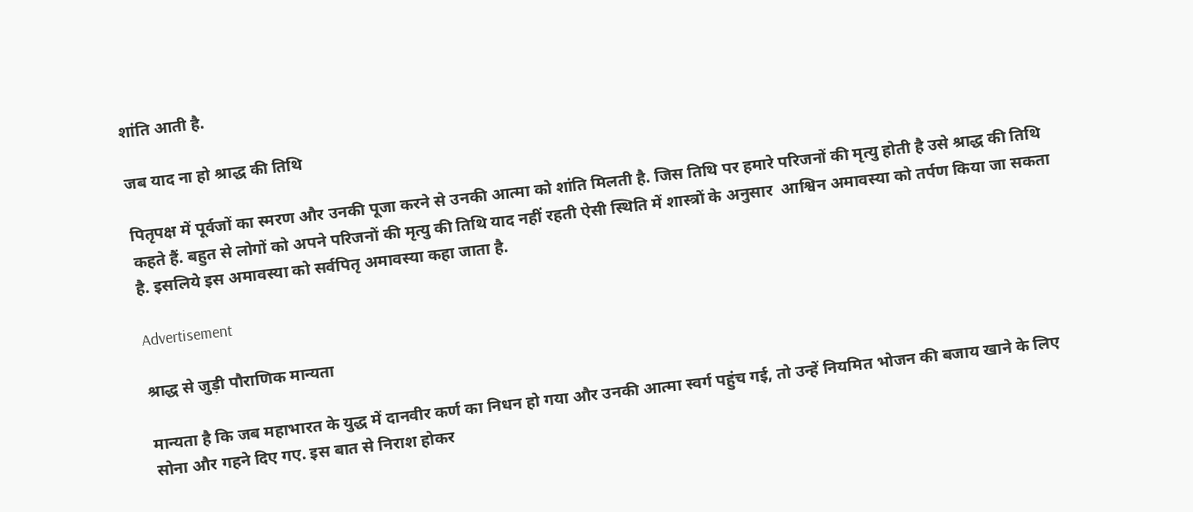शांति आती है.

जब याद ना हो श्राद्ध की तिथि

पितृपक्ष में पूर्वजों का स्मरण और उनकी पूजा करने से उनकी आत्मा को शांति मिलती है. जिस तिथि पर हमारे परिजनों की मृत्यु होती है उसे श्राद्ध की तिथि कहते हैं. बहुत से लोगों को अपने परिजनों की मृत्यु की तिथि याद नहीं रहती ऐसी स्थिति में शास्त्रों के अनुसार  आश्विन अमावस्या को तर्पण किया जा सकता है. इसलिये इस अमावस्या को सर्वपितृ अमावस्या कहा जाता है.

Advertisement

श्राद्ध से जुड़ी पौराणिक मान्यता

मान्यता है कि जब महाभारत के युद्ध में दानवीर कर्ण का निधन हो गया और उनकी आत्मा स्वर्ग पहुंच गई, तो उन्हें नियमित भोजन की बजाय खाने के लिए सोना और गहने दिए गए. इस बात से निराश होकर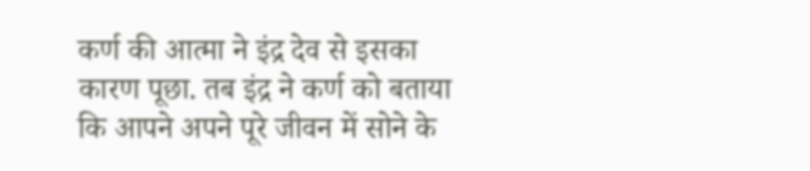कर्ण की आत्मा ने इंद्र देव से इसका कारण पूछा. तब इंद्र ने कर्ण को बताया कि आपने अपने पूरे जीवन में सोने के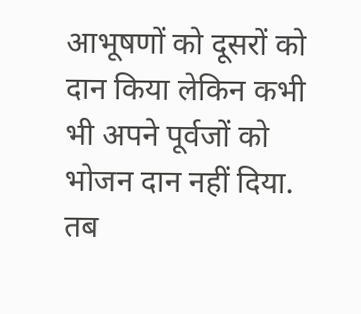आभूषणों को दूसरों को दान किया लेकिन कभी भी अपने पूर्वजों को भोजन दान नहीं दिया. तब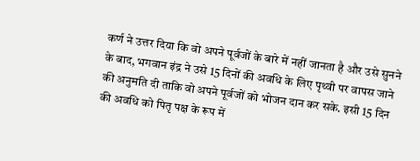कर्ण ने उत्तर दिया कि वो अपने पूर्वजों के बारे में नहीं जानता है और उसे सुनने के बाद, भगवान इंद्र ने उसे 15 दिनों की अवधि के लिए पृथ्वी पर वापस जाने की अनुमति दी ताकि वो अपने पूर्वजों को भोजन दान कर सके. इसी 15 दिन की अवधि को पितृ पक्ष के रूप में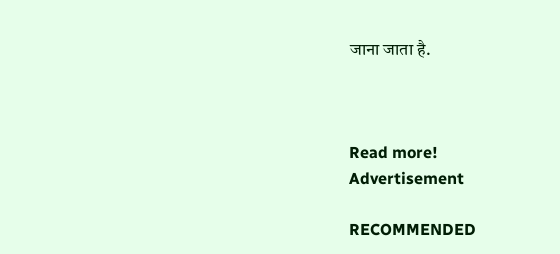जाना जाता है.



Read more!
Advertisement

RECOMMENDED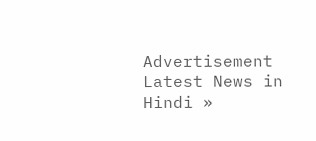Advertisement
Latest News in Hindi »